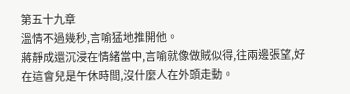第五十九章
溫情不過幾秒,言喻猛地推開他。
蔣靜成還沉浸在情緒當中,言喻就像做賊似得,往兩邊張望,好在這會兒是午休時間,沒什麼人在外頭走動。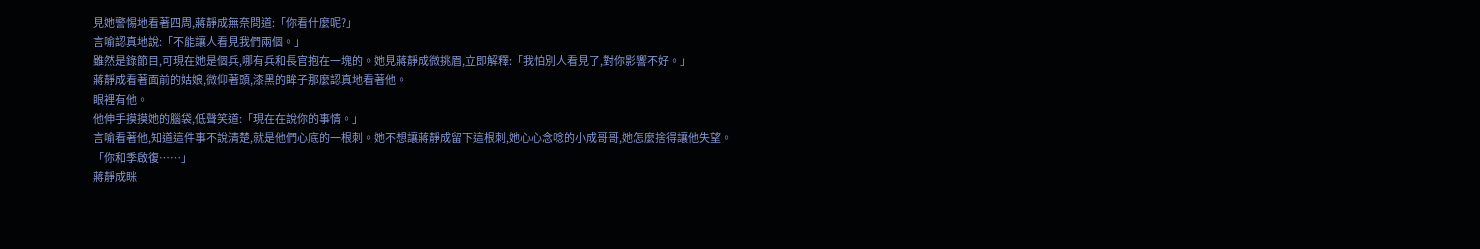見她警惕地看著四周,蔣靜成無奈問道:「你看什麼呢?」
言喻認真地說:「不能讓人看見我們兩個。」
雖然是錄節目,可現在她是個兵,哪有兵和長官抱在一塊的。她見蔣靜成微挑眉,立即解釋:「我怕別人看見了,對你影響不好。」
蔣靜成看著面前的姑娘,微仰著頭,漆黑的眸子那麼認真地看著他。
眼裡有他。
他伸手摸摸她的腦袋,低聲笑道:「現在在說你的事情。」
言喻看著他,知道這件事不說清楚,就是他們心底的一根刺。她不想讓蔣靜成留下這根刺,她心心念唸的小成哥哥,她怎麼捨得讓他失望。
「你和季啟復……」
蔣靜成眯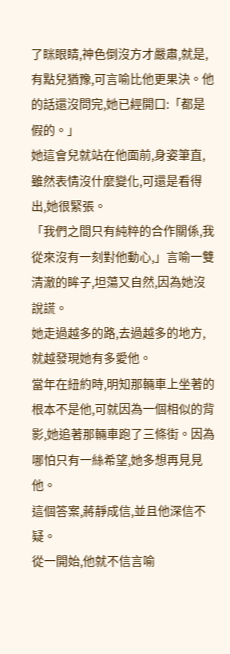了眯眼睛,神色倒沒方才嚴肅,就是,有點兒猶豫,可言喻比他更果決。他的話還沒問完,她已經開口:「都是假的。」
她這會兒就站在他面前,身姿筆直,雖然表情沒什麼變化,可還是看得出,她很緊張。
「我們之間只有純粹的合作關係,我從來沒有一刻對他動心,」言喻一雙清澈的眸子,坦蕩又自然,因為她沒說謊。
她走過越多的路,去過越多的地方,就越發現她有多愛他。
當年在紐約時,明知那輛車上坐著的根本不是他,可就因為一個相似的背影,她追著那輛車跑了三條街。因為哪怕只有一絲希望,她多想再見見他。
這個答案,蔣靜成信,並且他深信不疑。
從一開始,他就不信言喻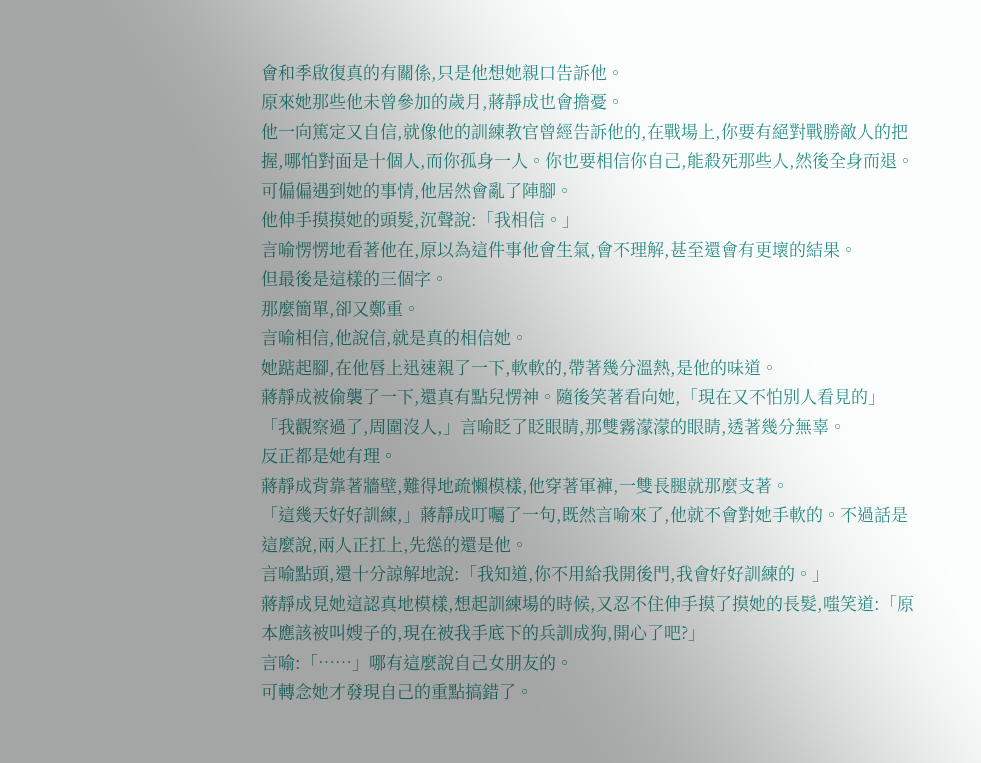會和季啟復真的有關係,只是他想她親口告訴他。
原來她那些他未曾參加的歲月,蔣靜成也會擔憂。
他一向篤定又自信,就像他的訓練教官曾經告訴他的,在戰場上,你要有絕對戰勝敵人的把握,哪怕對面是十個人,而你孤身一人。你也要相信你自己,能殺死那些人,然後全身而退。
可偏偏遇到她的事情,他居然會亂了陣腳。
他伸手摸摸她的頭髮,沉聲說:「我相信。」
言喻愣愣地看著他在,原以為這件事他會生氣,會不理解,甚至還會有更壞的結果。
但最後是這樣的三個字。
那麼簡單,卻又鄭重。
言喻相信,他說信,就是真的相信她。
她踮起腳,在他唇上迅速親了一下,軟軟的,帶著幾分溫熱,是他的味道。
蔣靜成被偷襲了一下,還真有點兒愣神。隨後笑著看向她,「現在又不怕別人看見的」
「我觀察過了,周圍沒人,」言喻眨了眨眼睛,那雙霧濛濛的眼睛,透著幾分無辜。
反正都是她有理。
蔣靜成背靠著牆壁,難得地疏懶模樣,他穿著軍褲,一雙長腿就那麼支著。
「這幾天好好訓練,」蔣靜成叮囑了一句,既然言喻來了,他就不會對她手軟的。不過話是這麼說,兩人正扛上,先慫的還是他。
言喻點頭,還十分諒解地說:「我知道,你不用給我開後門,我會好好訓練的。」
蔣靜成見她這認真地模樣,想起訓練場的時候,又忍不住伸手摸了摸她的長髮,嗤笑道:「原本應該被叫嫂子的,現在被我手底下的兵訓成狗,開心了吧?」
言喻:「……」哪有這麼說自己女朋友的。
可轉念她才發現自己的重點搞錯了。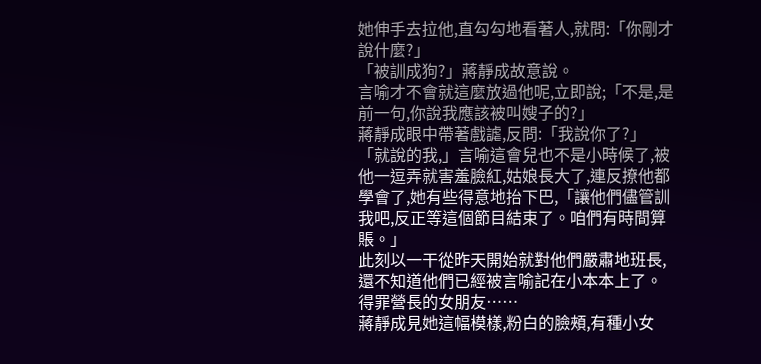她伸手去拉他,直勾勾地看著人,就問:「你剛才說什麼?」
「被訓成狗?」蔣靜成故意說。
言喻才不會就這麼放過他呢,立即說;「不是,是前一句,你說我應該被叫嫂子的?」
蔣靜成眼中帶著戲謔,反問:「我說你了?」
「就說的我,」言喻這會兒也不是小時候了,被他一逗弄就害羞臉紅,姑娘長大了,連反撩他都學會了,她有些得意地抬下巴,「讓他們儘管訓我吧,反正等這個節目結束了。咱們有時間算賬。」
此刻以一干從昨天開始就對他們嚴肅地班長,還不知道他們已經被言喻記在小本本上了。
得罪營長的女朋友……
蔣靜成見她這幅模樣,粉白的臉頰,有種小女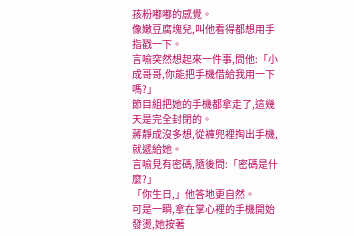孩粉嘟嘟的感覺。
像嫩豆腐塊兒,叫他看得都想用手指戳一下。
言喻突然想起來一件事,問他:「小成哥哥,你能把手機借給我用一下嗎?」
節目組把她的手機都拿走了,這幾天是完全封閉的。
蔣靜成沒多想,從褲兜裡掏出手機,就遞給她。
言喻見有密碼,隨後問:「密碼是什麼?」
「你生日,」他答地更自然。
可是一瞬,拿在掌心裡的手機開始發燙,她按著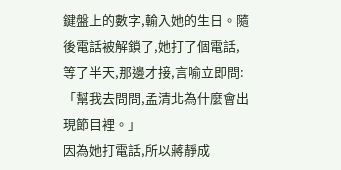鍵盤上的數字,輸入她的生日。隨後電話被解鎖了,她打了個電話,等了半天,那邊才接,言喻立即問:「幫我去問問,孟清北為什麼會出現節目裡。」
因為她打電話,所以蔣靜成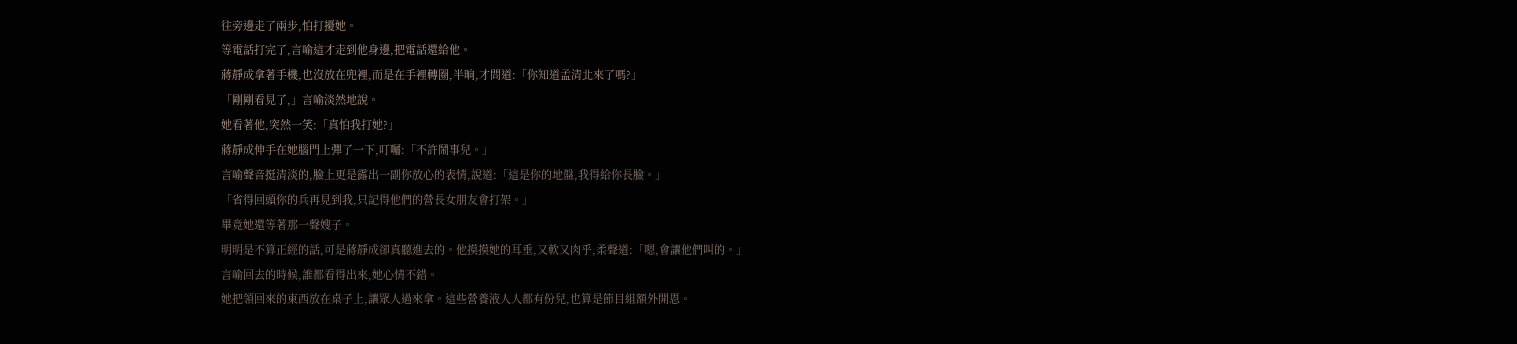往旁邊走了兩步,怕打擾她。
等電話打完了,言喻這才走到他身邊,把電話還給他。
蔣靜成拿著手機,也沒放在兜裡,而是在手裡轉圈,半晌,才問道:「你知道孟清北來了嗎?」
「剛剛看見了,」言喻淡然地說。
她看著他,突然一笑:「真怕我打她?」
蔣靜成伸手在她腦門上彈了一下,叮囑:「不許鬧事兒。」
言喻聲音挺清淡的,臉上更是露出一副你放心的表情,說道:「這是你的地盤,我得給你長臉。」
「省得回頭你的兵再見到我,只記得他們的營長女朋友會打架。」
畢竟她還等著那一聲嫂子。
明明是不算正經的話,可是蔣靜成卻真聽進去的。他摸摸她的耳垂,又軟又肉乎,柔聲道:「嗯,會讓他們叫的。」
言喻回去的時候,誰都看得出來,她心情不錯。
她把領回來的東西放在桌子上,讓眾人過來拿。這些營養液人人都有份兒,也算是節目組額外開恩。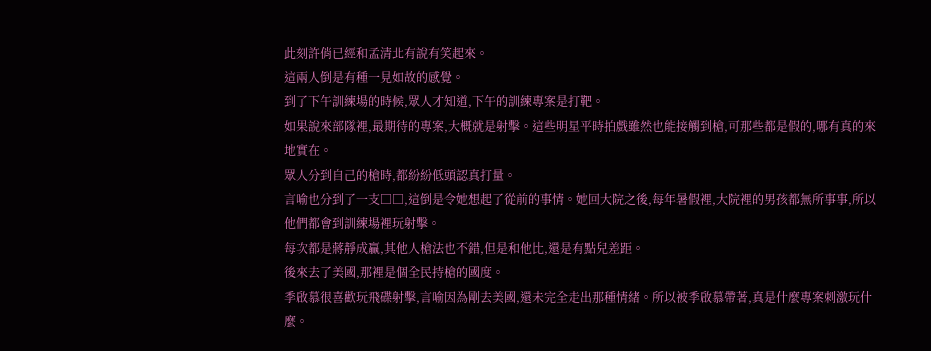此刻許俏已經和孟清北有說有笑起來。
這兩人倒是有種一見如故的感覺。
到了下午訓練場的時候,眾人才知道,下午的訓練專案是打靶。
如果說來部隊裡,最期待的專案,大概就是射擊。這些明星平時拍戲雖然也能接觸到槍,可那些都是假的,哪有真的來地實在。
眾人分到自己的槍時,都紛紛低頭認真打量。
言喻也分到了一支□□,這倒是令她想起了從前的事情。她回大院之後,每年暑假裡,大院裡的男孩都無所事事,所以他們都會到訓練場裡玩射擊。
每次都是蔣靜成贏,其他人槍法也不錯,但是和他比,還是有點兒差距。
後來去了美國,那裡是個全民持槍的國度。
季啟慕很喜歡玩飛碟射擊,言喻因為剛去美國,還未完全走出那種情緒。所以被季啟慕帶著,真是什麼專案刺激玩什麼。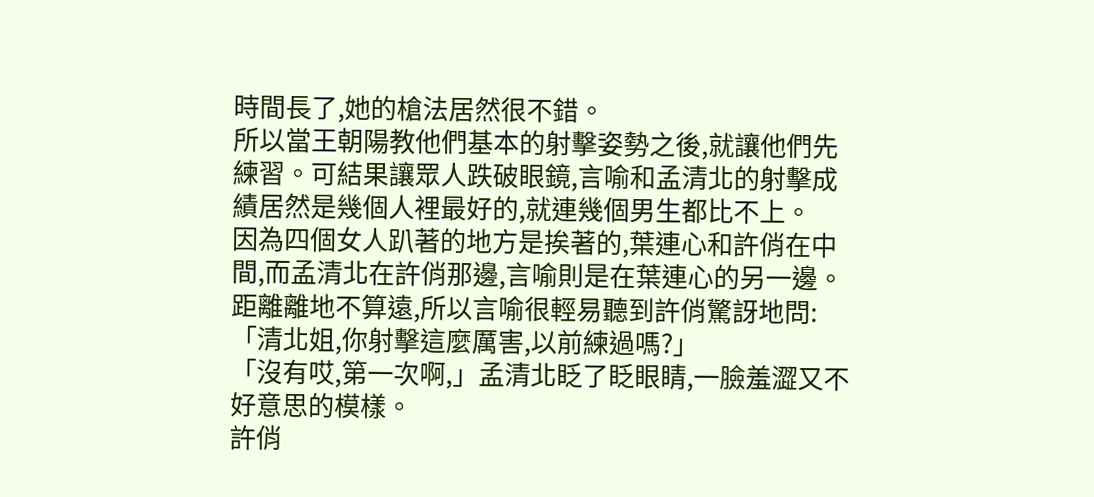時間長了,她的槍法居然很不錯。
所以當王朝陽教他們基本的射擊姿勢之後,就讓他們先練習。可結果讓眾人跌破眼鏡,言喻和孟清北的射擊成績居然是幾個人裡最好的,就連幾個男生都比不上。
因為四個女人趴著的地方是挨著的,葉連心和許俏在中間,而孟清北在許俏那邊,言喻則是在葉連心的另一邊。
距離離地不算遠,所以言喻很輕易聽到許俏驚訝地問:「清北姐,你射擊這麼厲害,以前練過嗎?」
「沒有哎,第一次啊,」孟清北眨了眨眼睛,一臉羞澀又不好意思的模樣。
許俏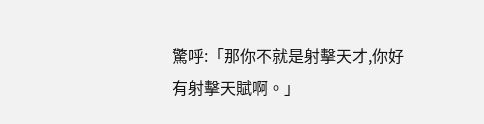驚呼:「那你不就是射擊天才,你好有射擊天賦啊。」